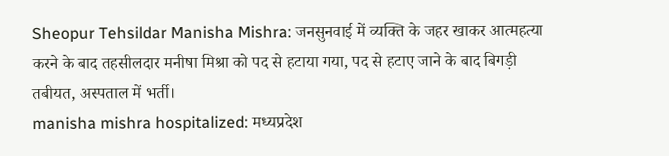Sheopur Tehsildar Manisha Mishra: जनसुनवाई में व्यक्ति के जहर खाकर आत्महत्या करने के बाद तहसीलदार मनीषा मिश्रा को पद से हटाया गया, पद से हटाए जाने के बाद बिगड़ी तबीयत, अस्पताल में भर्ती।
manisha mishra hospitalized: मध्यप्रदेश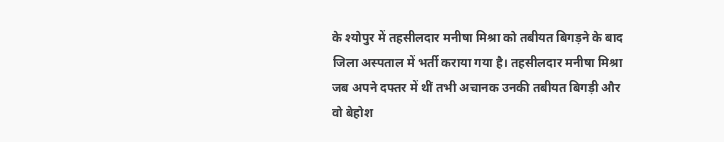के श्योपुर में तहसीलदार मनीषा मिश्रा को तबीयत बिगड़ने के बाद जिला अस्पताल में भर्ती कराया गया है। तहसीलदार मनीषा मिश्रा जब अपने दफ्तर में थीं तभी अचानक उनकी तबीयत बिगड़ी और वो बेहोश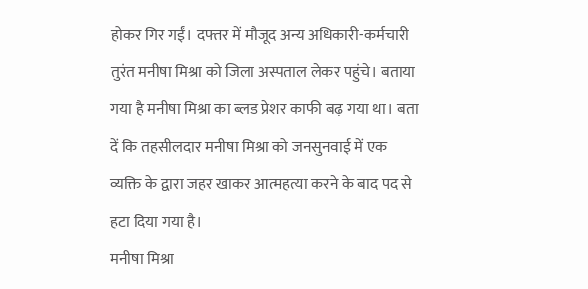होकर गिर गईं। दफ्तर में मौजूद अन्य अधिकारी-कर्मचारी तुरंत मनीषा मिश्रा को जिला अस्पताल लेकर पहुंचे। बताया गया है मनीषा मिश्रा का ब्लड प्रेशर काफी बढ़ गया था। बता दें कि तहसीलदार मनीषा मिश्रा को जनसुनवाई में एक व्यक्ति के द्वारा जहर खाकर आत्महत्या करने के बाद पद से हटा दिया गया है।
मनीषा मिश्रा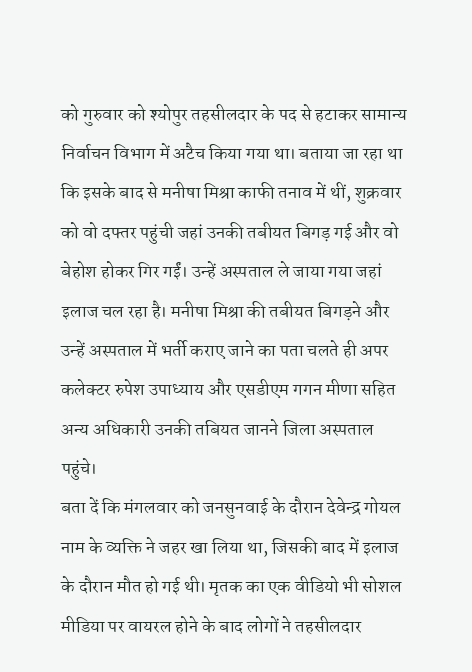को गुरुवार को श्योपुर तहसीलदार के पद से हटाकर सामान्य निर्वाचन विभाग में अटैच किया गया था। बताया जा रहा था कि इसके बाद से मनीषा मिश्रा काफी तनाव में थीं, शुक्रवार को वो दफ्तर पहुंची जहां उनकी तबीयत बिगड़ गई और वो बेहोश होकर गिर गईं। उन्हें अस्पताल ले जाया गया जहां इलाज चल रहा है। मनीषा मिश्रा की तबीयत बिगड़ने और उन्हें अस्पताल में भर्ती कराए जाने का पता चलते ही अपर कलेक्टर रुपेश उपाध्याय और एसडीएम गगन मीणा सहित अन्य अधिकारी उनकी तबियत जानने जिला अस्पताल पहुंचे।
बता दें कि मंगलवार को जनसुनवाई के दौरान देवेन्द्र गोयल नाम के व्यक्ति ने जहर खा लिया था, जिसकी बाद में इलाज के दौरान मौत हो गई थी। मृतक का एक वीडियो भी सोशल मीडिया पर वायरल होने के बाद लोगों ने तहसीलदार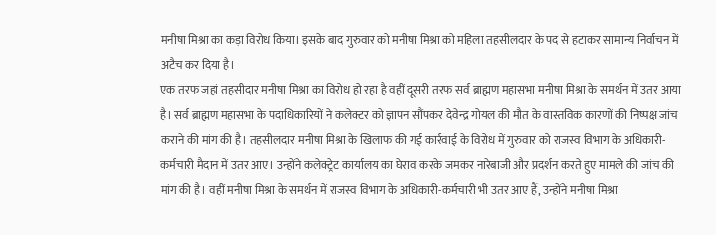मनीषा मिश्रा का कड़ा विरोध किया। इसके बाद गुरुवार को मनीषा मिश्रा को महिला तहसीलदार के पद से हटाकर सामान्य निर्वाचन में अटैच कर दिया है।
एक तरफ जहां तहसीदार मनीषा मिश्रा का विरोध हो रहा है वहीं दूसरी तरफ सर्व ब्राह्मण महासभा मनीषा मिश्रा के समर्थन में उतर आया है। सर्व ब्राह्मण महासभा के पदाधिकारियों ने कलेक्टर को ज्ञापन सौंपकर देवेन्द्र गोयल की मौत के वास्तविक कारणों की निष्पक्ष जांच कराने की मांग की है। तहसीलदार मनीषा मिश्रा के खिलाफ की गई कार्रवाई के विरोध में गुरुवार को राजस्व विभाग के अधिकारी-कर्मचारी मैदान में उतर आए। उन्होंने कलेक्ट्रेट कार्यालय का घेराव करके जमकर नारेबाजी और प्रदर्शन करते हुए मामले की जांच की मांग की है। वहीं मनीषा मिश्रा के समर्थन में राजस्व विभाग के अधिकारी-कर्मचारी भी उतर आए हैं, उन्होंने मनीषा मिश्रा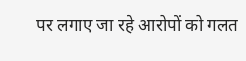पर लगाए जा रहे आरोपों को गलत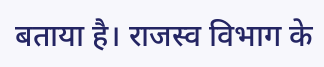बताया है। राजस्व विभाग के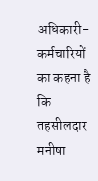अधिकारी-कर्मचारियों का कहना है कि तहसीलदार मनीषा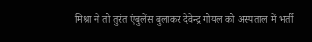मिश्रा ने तो तुरंत एंबुलेंस बुलाकर देवेन्द्र गोयल को अस्पताल में भर्ती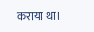कराया था।